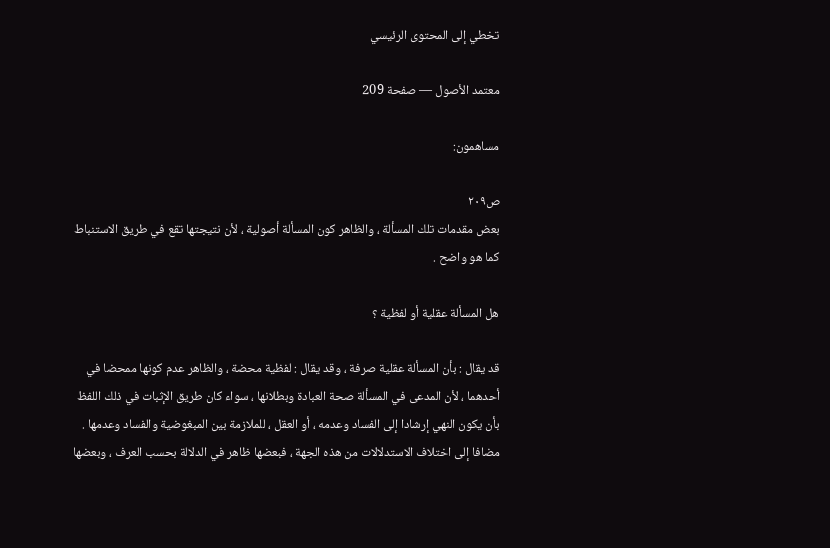تخطي إلى المحتوى الرئيسي

معتمد الأصول — صفحة 209

مساهمون:

ص٢٠٩
بعض مقدمات تلك المسألة ، والظاهر كون المسألة أصولية ، لأن نتيجتها تقع في طريق الاستنباط كما هو واضح .

هل المسألة عقلية أو لفظية ؟

قد يقال : بأن المسألة عقلية صرفة ، وقد يقال : لفظية محضة ، والظاهر عدم كونها ممحضا في أحدهما ، لأن المدعى في المسألة صحة العبادة وبطلانها ، سواء كان طريق الإثبات في ذلك اللفظ بأن يكون النهي إرشادا إلى الفساد وعدمه ، أو العقل ، للملازمة بين المبغوضية والفساد وعدمها . مضافا إلى اختلاف الاستدلالات من هذه الجهة ، فبعضها ظاهر في الدلالة بحسب العرف ، وبعضها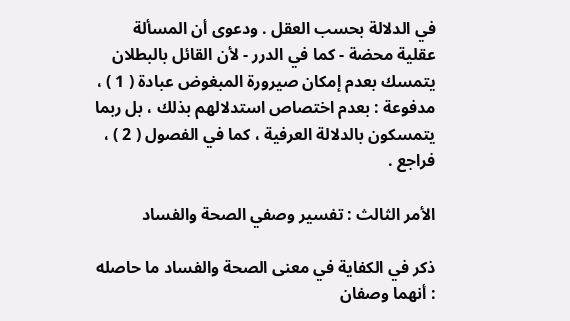في الدلالة بحسب العقل . ودعوى أن المسألة عقلية محضة - كما في الدرر - لأن القائل بالبطلان يتمسك بعدم إمكان صيرورة المبغوض عبادة ( 1 ) ، مدفوعة : بعدم اختصاص استدلالهم بذلك ، بل ربما يتمسكون بالدلالة العرفية ، كما في الفصول ( 2 ) ، فراجع .

الأمر الثالث : تفسير وصفي الصحة والفساد

ذكر في الكفاية في معنى الصحة والفساد ما حاصله : أنهما وصفان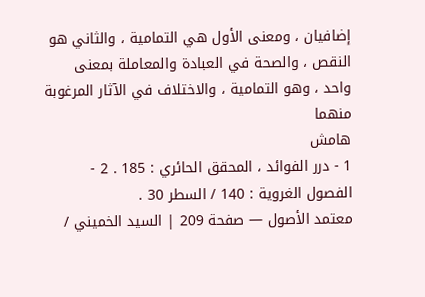إضافيان ، ومعنى الأول هي التمامية ، والثاني هو النقص ، والصحة في العبادة والمعاملة بمعنى واحد ، وهو التمامية ، والاختلاف في الآثار المرغوبة منهما
هامش
1 - درر الفوائد ، المحقق الحائري : 185 . 2 - الفصول الغروية : 140 / السطر 30 .
معتمد الأصول — صفحة 209 | السيد الخميني /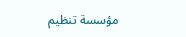مؤسسة تنظيم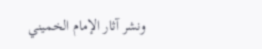ونشر آثار الإمام الخميني